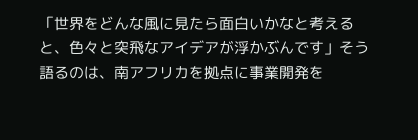「世界をどんな風に見たら面白いかなと考えると、色々と突飛なアイデアが浮かぶんです」そう語るのは、南アフリカを拠点に事業開発を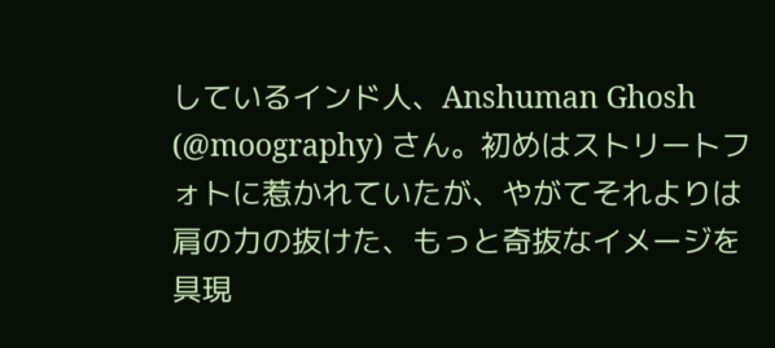しているインド人、Anshuman Ghosh (@moography) さん。初めはストリートフォトに惹かれていたが、やがてそれよりは肩の力の抜けた、もっと奇抜なイメージを具現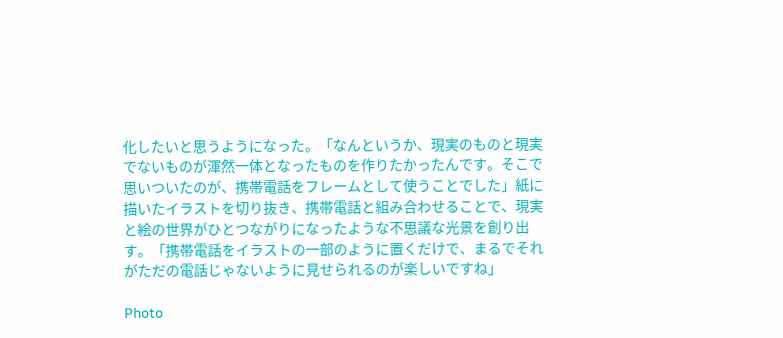化したいと思うようになった。「なんというか、現実のものと現実でないものが渾然一体となったものを作りたかったんです。そこで思いついたのが、携帯電話をフレームとして使うことでした」紙に描いたイラストを切り抜き、携帯電話と組み合わせることで、現実と絵の世界がひとつながりになったような不思議な光景を創り出す。「携帯電話をイラストの一部のように置くだけで、まるでそれがただの電話じゃないように見せられるのが楽しいですね」

Photo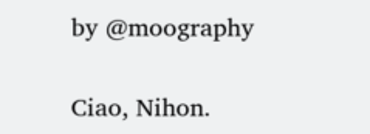by @moography

Ciao, Nihon.